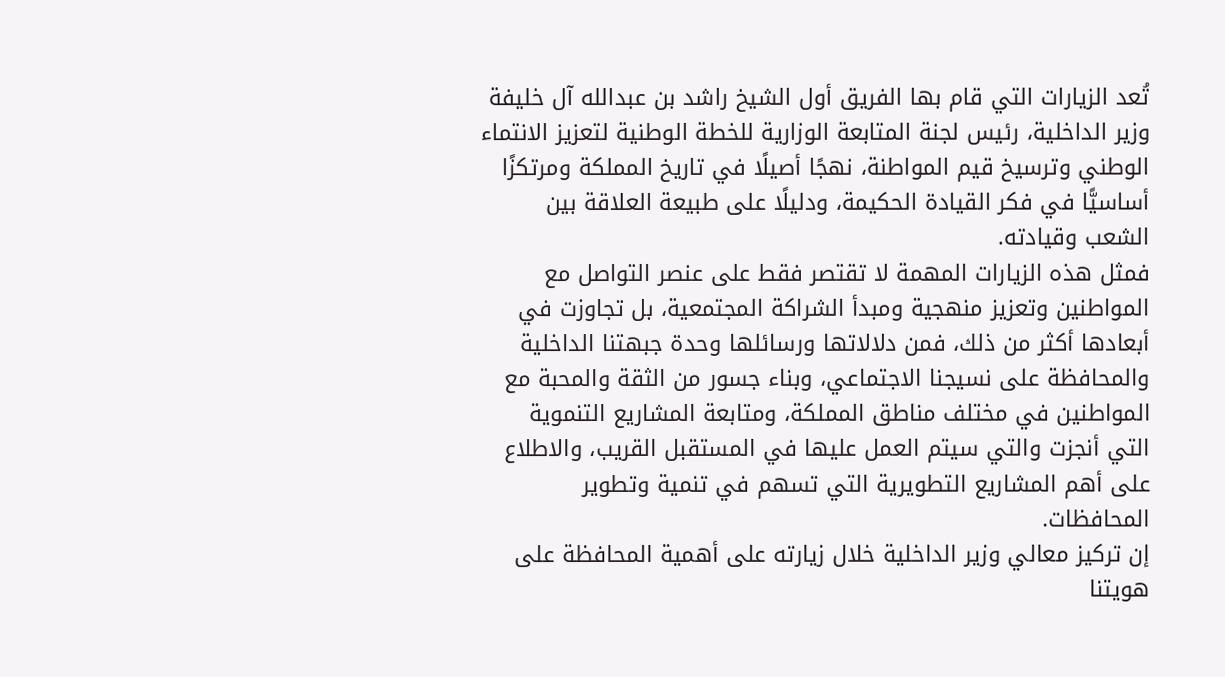تُعد الزيارات التي قام بها الفريق أول الشيخ راشد بن عبدالله آل خليفة وزير الداخلية، رئيس لجنة المتابعة الوزارية للخطة الوطنية لتعزيز الانتماء الوطني وترسيخ قيم المواطنة، نهجًا أصيلًا في تاريخ المملكة ومرتكزًا أساسيًّا في فكر القيادة الحكيمة، ودليلًا على طبيعة العلاقة بين الشعب وقيادته.
فمثل هذه الزيارات المهمة لا تقتصر فقط على عنصر التواصل مع المواطنين وتعزيز منهجية ومبدأ الشراكة المجتمعية، بل تجاوزت في أبعادها أكثر من ذلك، فمن دلالاتها ورسائلها وحدة جبهتنا الداخلية والمحافظة على نسيجنا الاجتماعي، وبناء جسور من الثقة والمحبة مع المواطنين في مختلف مناطق المملكة، ومتابعة المشاريع التنموية التي أنجزت والتي سيتم العمل عليها في المستقبل القريب، والاطلاع على أهم المشاريع التطويرية التي تسهم في تنمية وتطوير المحافظات.
إن تركيز معالي وزير الداخلية خلال زيارته على أهمية المحافظة على هويتنا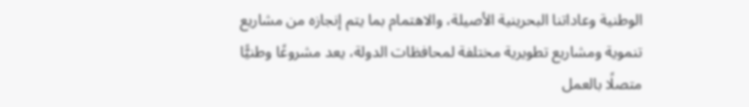الوطنية وعاداتنا البحرينية الأصيلة، والاهتمام بما يتم إنجازه من مشاريع تنموية ومشاريع تطويرية مختلفة لمحافظات الدولة، يعد مشروعًا وطنيًّا متصلًا بالعمل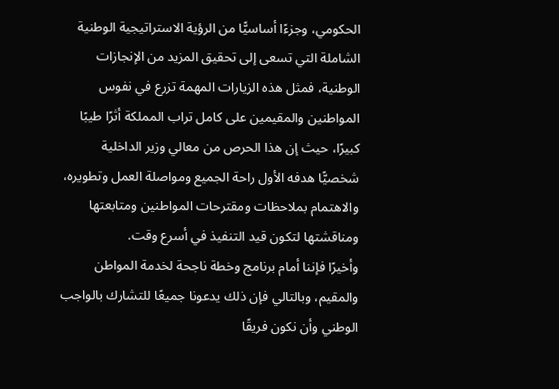الحكومي، وجزءًا أساسيًّا من الرؤية الاستراتيجية الوطنية الشاملة التي تسعى إلى تحقيق المزيد من الإنجازات الوطنية، فمثل هذه الزيارات المهمة تزرع في نفوس المواطنين والمقيمين على كامل تراب المملكة أثرًا طيبًا كبيرًا، حيث إن هذا الحرص من معالي وزير الداخلية شخصيًّا هدفه الأول راحة الجميع ومواصلة العمل وتطويره، والاهتمام بملاحظات ومقترحات المواطنين ومتابعتها ومناقشتها لتكون قيد التنفيذ في أسرع وقت.
وأخيرًا فإننا أمام برنامج وخطة ناجحة لخدمة المواطن والمقيم، وبالتالي فإن ذلك يدعونا جميعًا للتشارك بالواجب الوطني وأن نكون فريقًا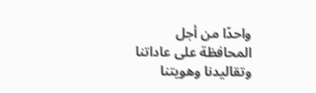واحدًا من أجل المحافظة على عاداتنا وتقاليدنا وهويتنا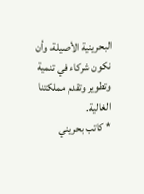البحرينية الأصيلة، وأن نكون شركاء في تنمية وتطوير وتقدم مملكتنا الغالية.
* كاتب بحريني